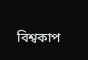বিশ্বকাপ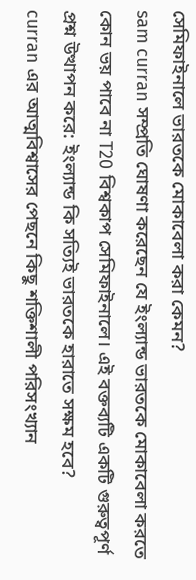সেমিফাইনালে ভারতকে মোকাবেলা করা কেমন?
sam curran সম্প্রতি ঘোষণা করেছেন যে ইংল্যান্ড ভারতকে মোকাবেলা করতে কোন ভয় পাবে না T20 বিশ্বকাপ সেমিফাইনালে। এই বক্তব্যটি একটি গুরুত্বপূর্ণ প্রশ্ন উত্থাপন করে: ইংল্যান্ড কি সত্যিই ভারতকে হারাতে সক্ষম হবে?
curran এর আত্মবিশ্বাসের পেছনে কিছু শক্তিশালী পরিসংখ্যান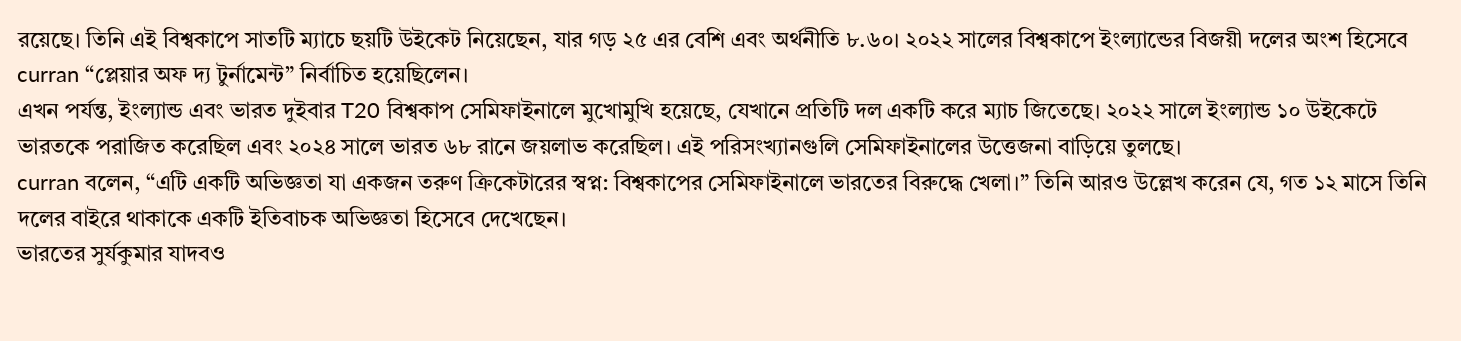রয়েছে। তিনি এই বিশ্বকাপে সাতটি ম্যাচে ছয়টি উইকেট নিয়েছেন, যার গড় ২৫ এর বেশি এবং অর্থনীতি ৮.৬০। ২০২২ সালের বিশ্বকাপে ইংল্যান্ডের বিজয়ী দলের অংশ হিসেবে curran “প্লেয়ার অফ দ্য টুর্নামেন্ট” নির্বাচিত হয়েছিলেন।
এখন পর্যন্ত, ইংল্যান্ড এবং ভারত দুইবার T20 বিশ্বকাপ সেমিফাইনালে মুখোমুখি হয়েছে, যেখানে প্রতিটি দল একটি করে ম্যাচ জিতেছে। ২০২২ সালে ইংল্যান্ড ১০ উইকেটে ভারতকে পরাজিত করেছিল এবং ২০২৪ সালে ভারত ৬৮ রানে জয়লাভ করেছিল। এই পরিসংখ্যানগুলি সেমিফাইনালের উত্তেজনা বাড়িয়ে তুলছে।
curran বলেন, “এটি একটি অভিজ্ঞতা যা একজন তরুণ ক্রিকেটারের স্বপ্ন: বিশ্বকাপের সেমিফাইনালে ভারতের বিরুদ্ধে খেলা।” তিনি আরও উল্লেখ করেন যে, গত ১২ মাসে তিনি দলের বাইরে থাকাকে একটি ইতিবাচক অভিজ্ঞতা হিসেবে দেখেছেন।
ভারতের সুর্যকুমার যাদবও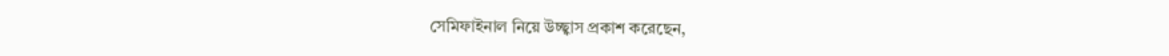সেমিফাইনাল নিয়ে উচ্ছ্বাস প্রকাশ করেছেন,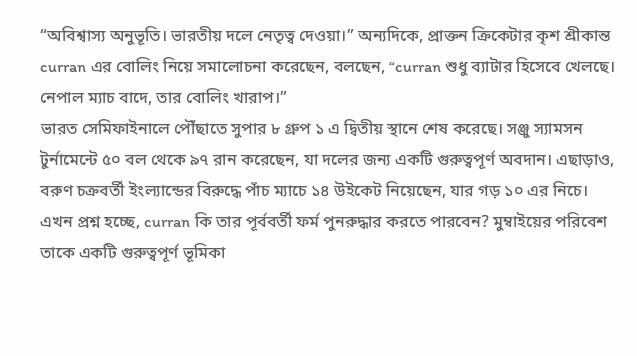“অবিশ্বাস্য অনুভূতি। ভারতীয় দলে নেতৃত্ব দেওয়া।” অন্যদিকে, প্রাক্তন ক্রিকেটার কৃশ শ্রীকান্ত curran এর বোলিং নিয়ে সমালোচনা করেছেন, বলছেন, “curran শুধু ব্যাটার হিসেবে খেলছে। নেপাল ম্যাচ বাদে, তার বোলিং খারাপ।”
ভারত সেমিফাইনালে পৌঁছাতে সুপার ৮ গ্রুপ ১ এ দ্বিতীয় স্থানে শেষ করেছে। সঞ্জু স্যামসন টুর্নামেন্টে ৫০ বল থেকে ৯৭ রান করেছেন, যা দলের জন্য একটি গুরুত্বপূর্ণ অবদান। এছাড়াও, বরুণ চক্রবর্তী ইংল্যান্ডের বিরুদ্ধে পাঁচ ম্যাচে ১৪ উইকেট নিয়েছেন, যার গড় ১০ এর নিচে।
এখন প্রশ্ন হচ্ছে, curran কি তার পূর্ববর্তী ফর্ম পুনরুদ্ধার করতে পারবেন? মুম্বাইয়ের পরিবেশ তাকে একটি গুরুত্বপূর্ণ ভূমিকা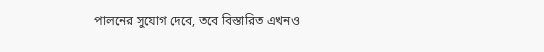পালনের সুযোগ দেবে, তবে বিস্তারিত এখনও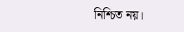নিশ্চিত নয়।